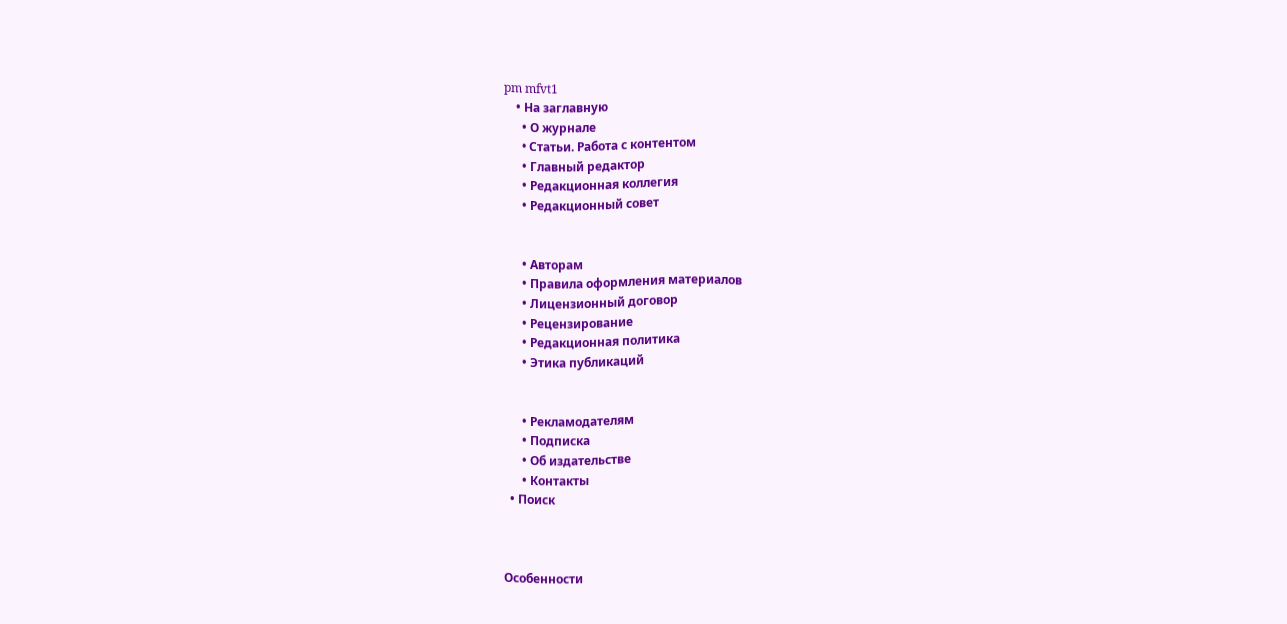pm mfvt1
    • На заглавную
      • О журнале
      • Cтатьи. Работа с контентом
      • Главный редактор
      • Редакционная коллегия
      • Редакционный совет


      • Авторам
      • Правила оформления материалов
      • Лицензионный договор
      • Рецензирование
      • Редакционная политика
      • Этика публикаций


      • Рекламодателям
      • Подписка
      • Об издательстве
      • Контакты
  • Поиск



Особенности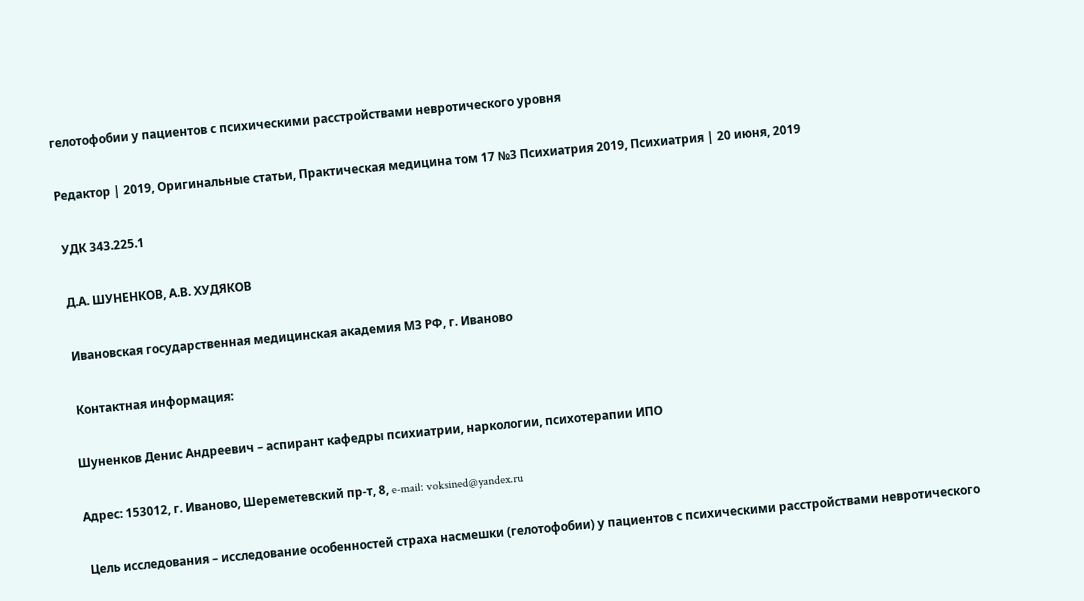гелотофобии у пациентов с психическими расстройствами невротического уровня

Редактор | 2019, Оригинальные статьи, Практическая медицина том 17 №3 Психиатрия 2019, Психиатрия | 20 июня, 2019

 УДК 343.225.1

 Д.А. ШУНЕНКОВ, А.В. ХУДЯКОВ

 Ивановская государственная медицинская академия МЗ РФ, г. Иваново

 Контактная информация:

Шуненков Денис Андреевич – аспирант кафедры психиатрии, наркологии, психотерапии ИПО

Адрес: 153012, г. Иваново, Шереметевский пр-т, 8, e-mail: voksined@yandex.ru

 Цель исследования – исследование особенностей страха насмешки (гелотофобии) у пациентов с психическими расстройствами невротического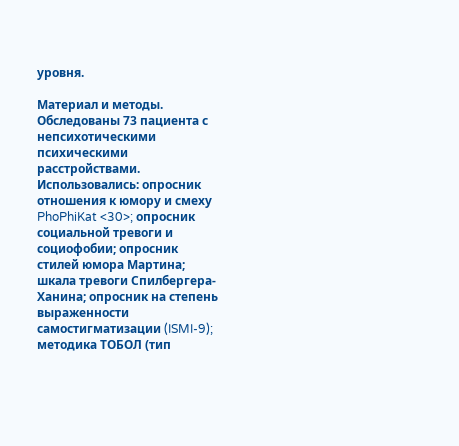уровня.

Материал и методы. Обследованы 73 пациента с непсихотическими психическими расстройствами. Использовались: опросник отношения к юмору и смеху PhoPhiKat <30>; опросник социальной тревоги и социофобии; опросник стилей юмора Мартина; шкала тревоги Спилбергера-Ханина; опросник на степень выраженности самостигматизации (ISMI-9); методика ТОБОЛ (тип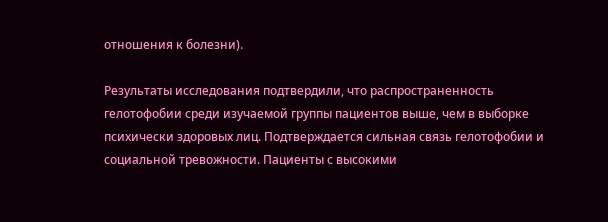отношения к болезни).

Результаты исследования подтвердили, что распространенность гелотофобии среди изучаемой группы пациентов выше, чем в выборке психически здоровых лиц. Подтверждается сильная связь гелотофобии и социальной тревожности. Пациенты с высокими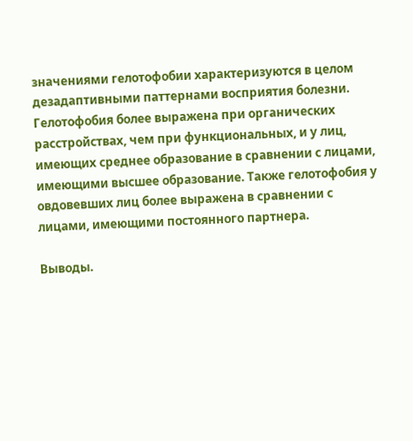значениями гелотофобии характеризуются в целом дезадаптивными паттернами восприятия болезни. Гелотофобия более выражена при органических расстройствах, чем при функциональных, и у лиц, имеющих среднее образование в сравнении с лицами, имеющими высшее образование. Также гелотофобия у овдовевших лиц более выражена в сравнении с лицами, имеющими постоянного партнера.

Выводы.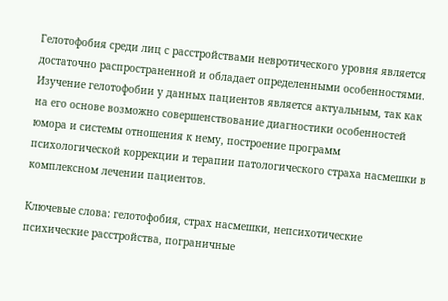Гелотофобия среди лиц с расстройствами невротического уровня является достаточно распространенной и обладает определенными особенностями. Изучение гелотофобии у данных пациентов является актуальным, так как на его основе возможно совершенствование диагностики особенностей юмора и системы отношения к нему, построение программ психологической коррекции и терапии патологического страха насмешки в комплексном лечении пациентов.

Ключевые слова: гелотофобия, страх насмешки, непсихотические психические расстройства, пограничные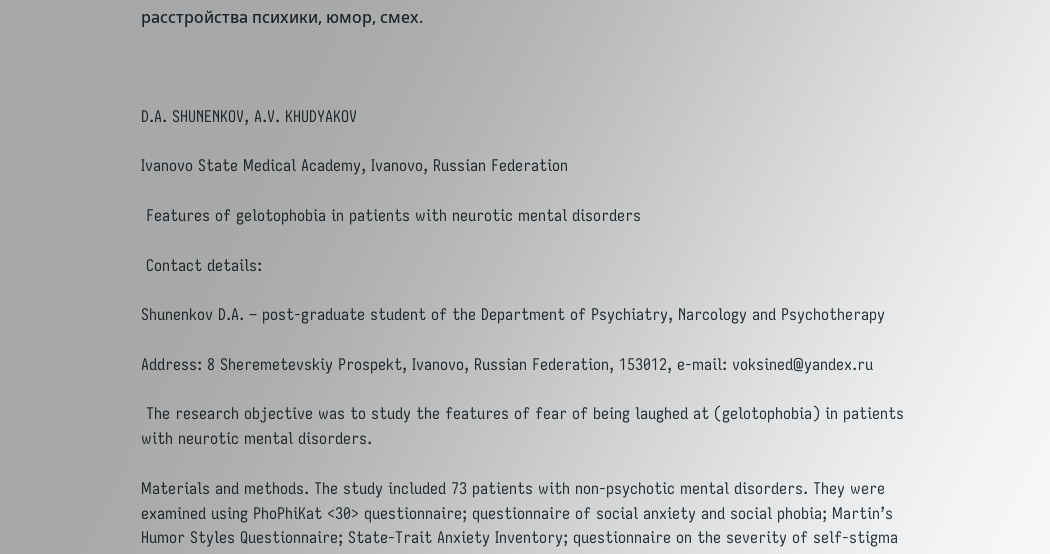расстройства психики, юмор, смех.



D.A. SHUNENKOV, A.V. KHUDYAKOV

Ivanovo State Medical Academy, Ivanovo, Russian Federation

 Features of gelotophobia in patients with neurotic mental disorders

 Contact details:

Shunenkov D.A. – post-graduate student of the Department of Psychiatry, Narcology and Psychotherapy

Address: 8 Sheremetevskiy Prospekt, Ivanovo, Russian Federation, 153012, e-mail: voksined@yandex.ru

 The research objective was to study the features of fear of being laughed at (gelotophobia) in patients with neurotic mental disorders.

Materials and methods. The study included 73 patients with non-psychotic mental disorders. They were examined using PhoPhiKat <30> questionnaire; questionnaire of social anxiety and social phobia; Martin’s Humor Styles Questionnaire; State-Trait Anxiety Inventory; questionnaire on the severity of self-stigma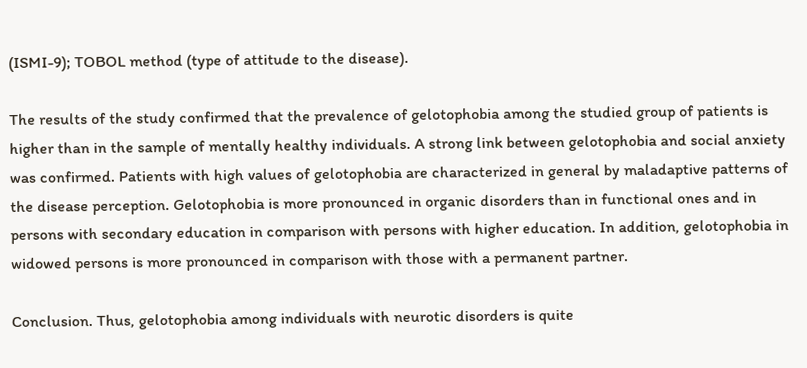(ISMI-9); TOBOL method (type of attitude to the disease).

The results of the study confirmed that the prevalence of gelotophobia among the studied group of patients is higher than in the sample of mentally healthy individuals. A strong link between gelotophobia and social anxiety was confirmed. Patients with high values of gelotophobia are characterized in general by maladaptive patterns of the disease perception. Gelotophobia is more pronounced in organic disorders than in functional ones and in persons with secondary education in comparison with persons with higher education. In addition, gelotophobia in widowed persons is more pronounced in comparison with those with a permanent partner.

Conclusion. Thus, gelotophobia among individuals with neurotic disorders is quite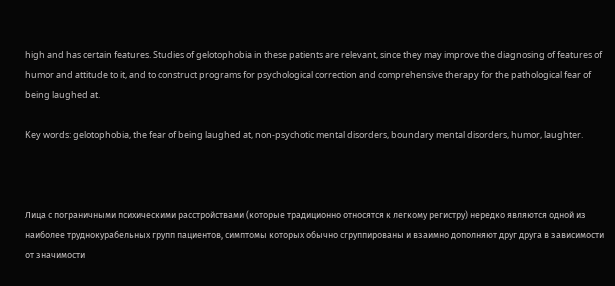high and has certain features. Studies of gelotophobia in these patients are relevant, since they may improve the diagnosing of features of humor and attitude to it, and to construct programs for psychological correction and comprehensive therapy for the pathological fear of being laughed at.

Key words: gelotophobia, the fear of being laughed at, non-psychotic mental disorders, boundary mental disorders, humor, laughter.



Лица с пограничными психическими расстройствами (которые традиционно относятся к легкому регистру) нередко являются одной из наиболее труднокурабельных групп пациентов, симптомы которых обычно сгруппированы и взаимно дополняют друг друга в зависимости от значимости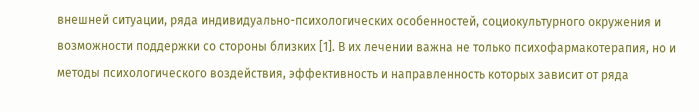внешней ситуации, ряда индивидуально-психологических особенностей, социокультурного окружения и возможности поддержки со стороны близких [1]. В их лечении важна не только психофармакотерапия, но и методы психологического воздействия, эффективность и направленность которых зависит от ряда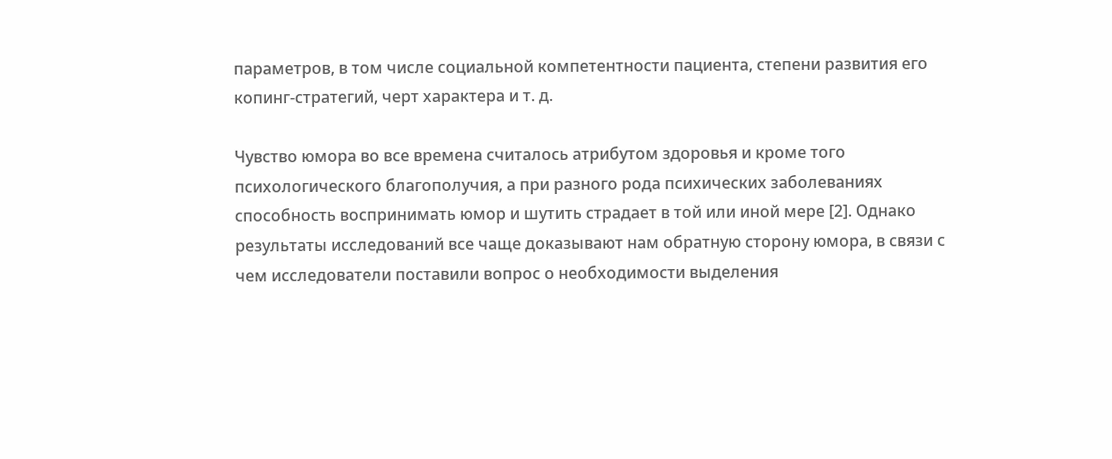параметров, в том числе социальной компетентности пациента, степени развития его копинг-стратегий, черт характера и т. д.

Чувство юмора во все времена считалось атрибутом здоровья и кроме того психологического благополучия, а при разного рода психических заболеваниях способность воспринимать юмор и шутить страдает в той или иной мере [2]. Однако результаты исследований все чаще доказывают нам обратную сторону юмора, в связи с чем исследователи поставили вопрос о необходимости выделения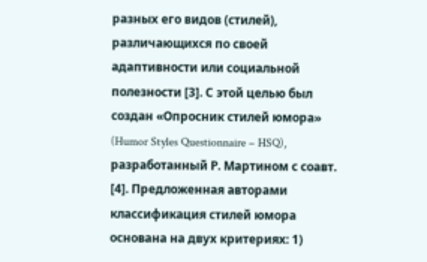разных его видов (стилей), различающихся по своей адаптивности или социальной полезности [3]. С этой целью был создан «Опросник стилей юмора» (Humor Styles Questionnaire – HSQ), разработанный Р. Мартином с соавт. [4]. Предложенная авторами классификация стилей юмора основана на двух критериях: 1)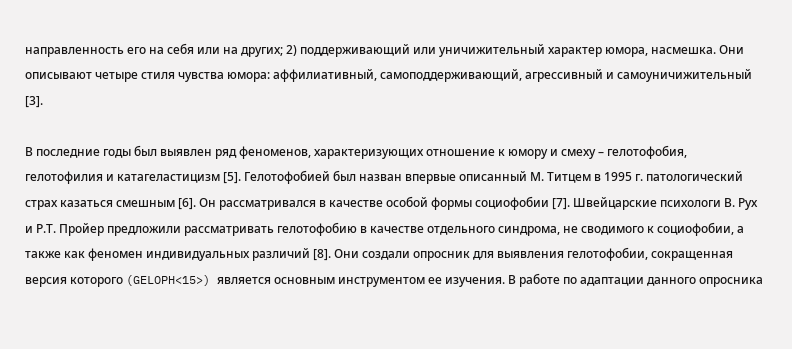направленность его на себя или на других; 2) поддерживающий или уничижительный характер юмора, насмешка. Они описывают четыре стиля чувства юмора: аффилиативный, самоподдерживающий, агрессивный и самоуничижительный [3].

В последние годы был выявлен ряд феноменов, характеризующих отношение к юмору и смеху – гелотофобия, гелотофилия и катагеластицизм [5]. Гелотофобией был назван впервые описанный М. Титцем в 1995 г. патологический страх казаться смешным [6]. Он рассматривался в качестве особой формы социофобии [7]. Швейцарские психологи В. Рух и Р.Т. Пройер предложили рассматривать гелотофобию в качестве отдельного синдрома, не сводимого к социофобии, а также как феномен индивидуальных различий [8]. Они создали опросник для выявления гелотофобии, сокращенная версия которого (GELOPH<15>) является основным инструментом ее изучения. В работе по адаптации данного опросника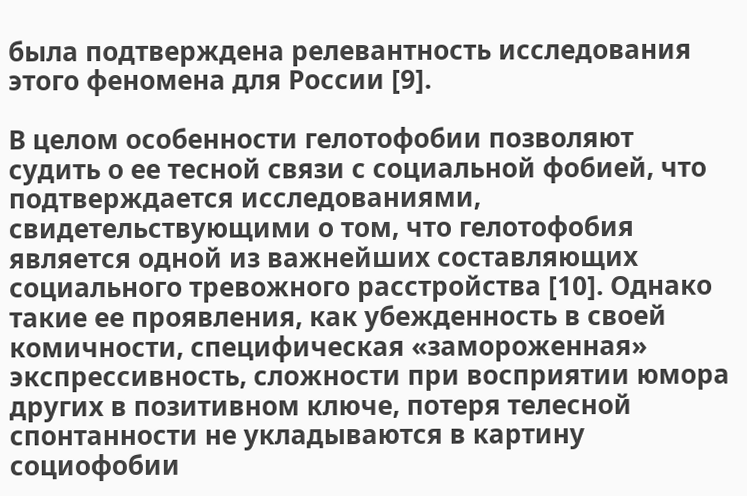была подтверждена релевантность исследования этого феномена для России [9].

В целом особенности гелотофобии позволяют судить о ее тесной связи с социальной фобией, что подтверждается исследованиями, свидетельствующими о том, что гелотофобия является одной из важнейших составляющих социального тревожного расстройства [10]. Однако такие ее проявления, как убежденность в своей комичности, специфическая «замороженная» экспрессивность, сложности при восприятии юмора других в позитивном ключе, потеря телесной спонтанности не укладываются в картину социофобии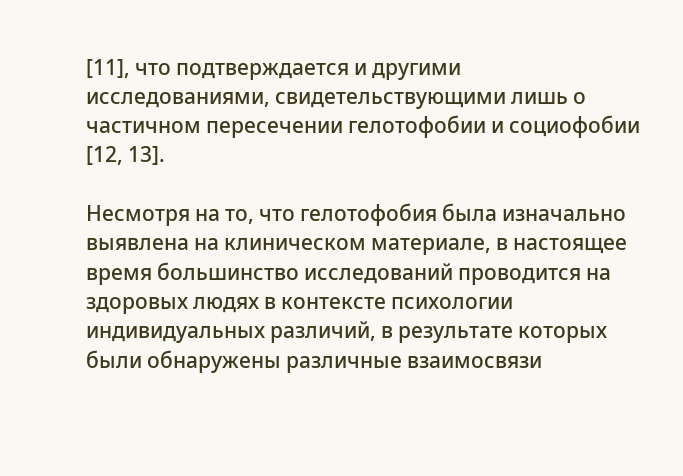[11], что подтверждается и другими исследованиями, свидетельствующими лишь о частичном пересечении гелотофобии и социофобии [12, 13].

Несмотря на то, что гелотофобия была изначально выявлена на клиническом материале, в настоящее время большинство исследований проводится на здоровых людях в контексте психологии индивидуальных различий, в результате которых были обнаружены различные взаимосвязи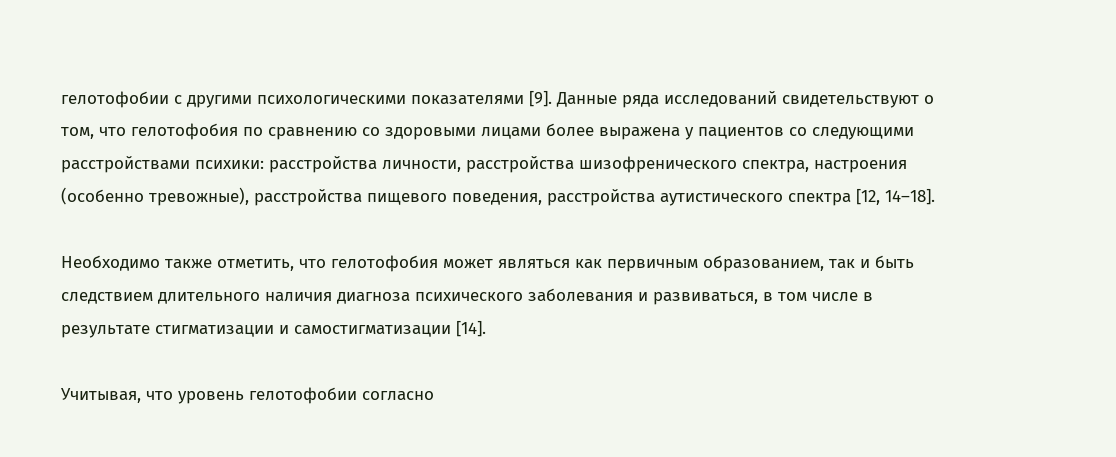гелотофобии с другими психологическими показателями [9]. Данные ряда исследований свидетельствуют о том, что гелотофобия по сравнению со здоровыми лицами более выражена у пациентов со следующими расстройствами психики: расстройства личности, расстройства шизофренического спектра, настроения (особенно тревожные), расстройства пищевого поведения, расстройства аутистического спектра [12, 14–18].

Необходимо также отметить, что гелотофобия может являться как первичным образованием, так и быть следствием длительного наличия диагноза психического заболевания и развиваться, в том числе в результате стигматизации и самостигматизации [14].

Учитывая, что уровень гелотофобии согласно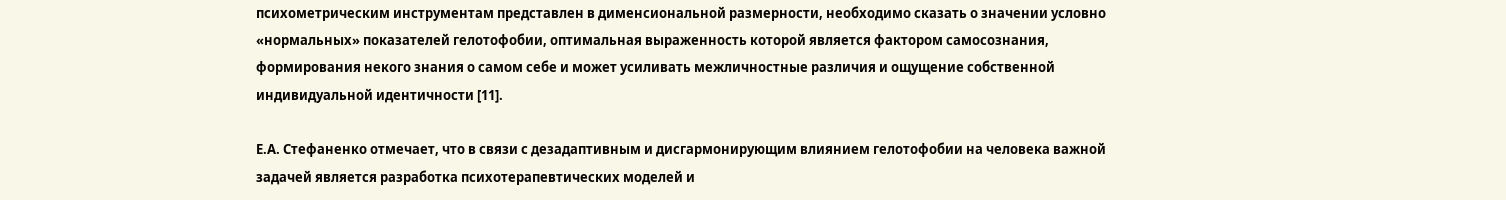психометрическим инструментам представлен в дименсиональной размерности, необходимо сказать о значении условно «нормальных» показателей гелотофобии, оптимальная выраженность которой является фактором самосознания, формирования некого знания о самом себе и может усиливать межличностные различия и ощущение собственной индивидуальной идентичности [11].

Е.А. Стефаненко отмечает, что в связи с дезадаптивным и дисгармонирующим влиянием гелотофобии на человека важной задачей является разработка психотерапевтических моделей и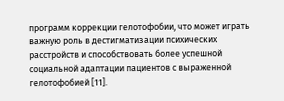программ коррекции гелотофобии, что может играть важную роль в дестигматизации психических расстройств и способствовать более успешной социальной адаптации пациентов с выраженной гелотофобией [11].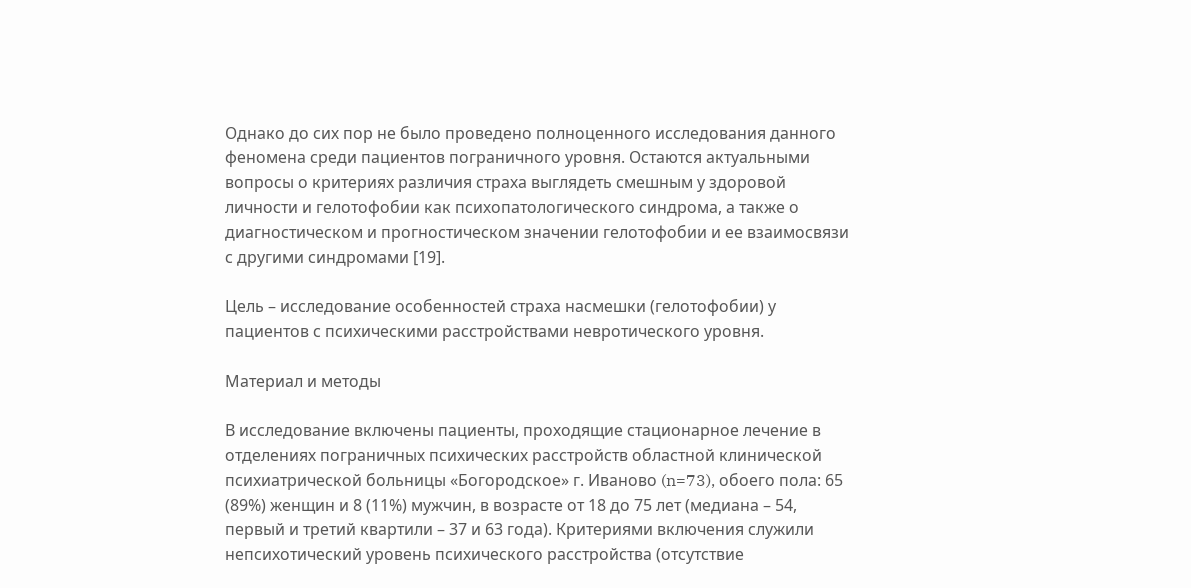Однако до сих пор не было проведено полноценного исследования данного феномена среди пациентов пограничного уровня. Остаются актуальными вопросы о критериях различия страха выглядеть смешным у здоровой личности и гелотофобии как психопатологического синдрома, а также о диагностическом и прогностическом значении гелотофобии и ее взаимосвязи с другими синдромами [19].

Цель – исследование особенностей страха насмешки (гелотофобии) у пациентов с психическими расстройствами невротического уровня.

Материал и методы

В исследование включены пациенты, проходящие стационарное лечение в отделениях пограничных психических расстройств областной клинической психиатрической больницы «Богородское» г. Иваново (n=73), обоего пола: 65 (89%) женщин и 8 (11%) мужчин, в возрасте от 18 до 75 лет (медиана – 54, первый и третий квартили – 37 и 63 года). Критериями включения служили непсихотический уровень психического расстройства (отсутствие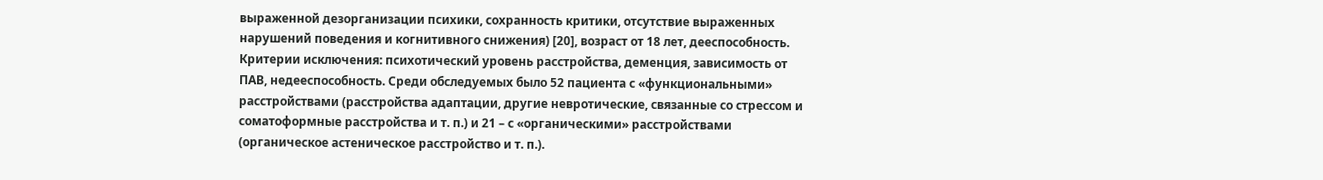выраженной дезорганизации психики, сохранность критики, отсутствие выраженных нарушений поведения и когнитивного снижения) [20], возраст от 18 лет, дееспособность. Критерии исключения: психотический уровень расстройства, деменция, зависимость от ПАВ, недееспособность. Среди обследуемых было 52 пациента с «функциональными» расстройствами (расстройства адаптации, другие невротические, связанные со стрессом и соматоформные расстройства и т. п.) и 21 – с «органическими» расстройствами (органическое астеническое расстройство и т. п.).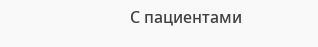С пациентами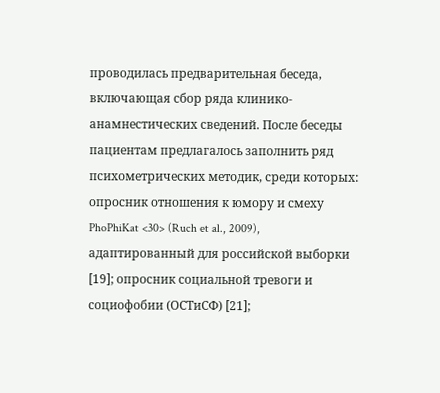проводилась предварительная беседа, включающая сбор ряда клинико-анамнестических сведений. После беседы пациентам предлагалось заполнить ряд психометрических методик, среди которых: опросник отношения к юмору и смеху PhoPhiKat <30> (Ruch et al., 2009), адаптированный для российской выборки [19]; опросник социальной тревоги и социофобии (ОСТиСФ) [21];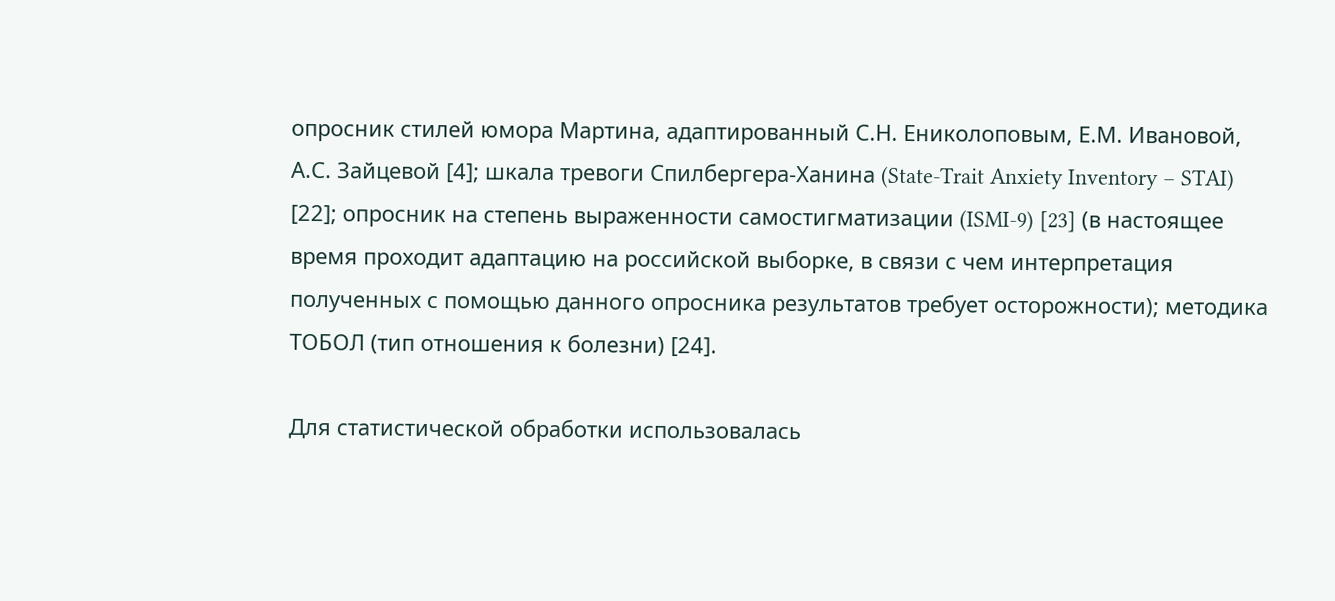опросник стилей юмора Мартина, адаптированный С.Н. Ениколоповым, Е.М. Ивановой, А.С. Зайцевой [4]; шкала тревоги Спилбергера-Ханина (State-Trait Anxiety Inventory – STAI) [22]; опросник на степень выраженности самостигматизации (ISMI-9) [23] (в настоящее время проходит адаптацию на российской выборке, в связи с чем интерпретация полученных с помощью данного опросника результатов требует осторожности); методика ТОБОЛ (тип отношения к болезни) [24].

Для статистической обработки использовалась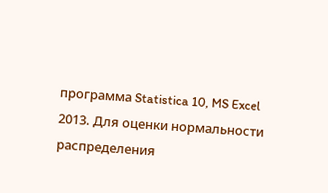программа Statistica 10, MS Excel 2013. Для оценки нормальности распределения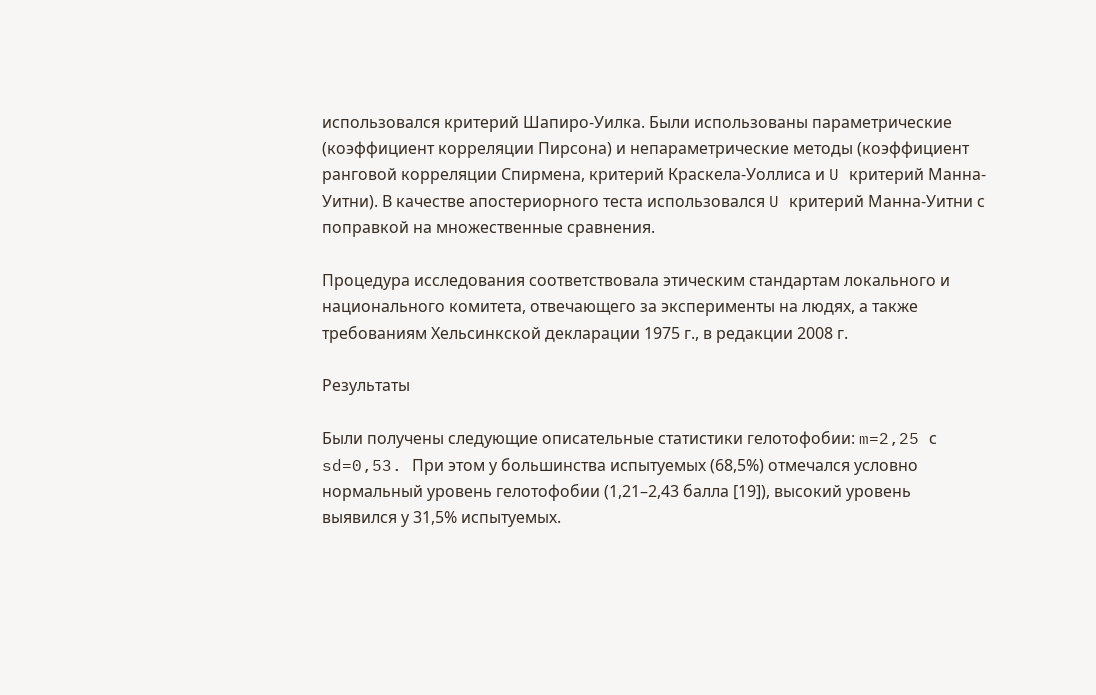использовался критерий Шапиро-Уилка. Были использованы параметрические (коэффициент корреляции Пирсона) и непараметрические методы (коэффициент ранговой корреляции Спирмена, критерий Краскела-Уоллиса и U критерий Манна-Уитни). В качестве апостериорного теста использовался U критерий Манна-Уитни с поправкой на множественные сравнения.

Процедура исследования соответствовала этическим стандартам локального и национального комитета, отвечающего за эксперименты на людях, а также требованиям Хельсинкской декларации 1975 г., в редакции 2008 г.

Результаты

Были получены следующие описательные статистики гелотофобии: m=2,25 с sd=0,53. При этом у большинства испытуемых (68,5%) отмечался условно нормальный уровень гелотофобии (1,21–2,43 балла [19]), высокий уровень выявился у 31,5% испытуемых.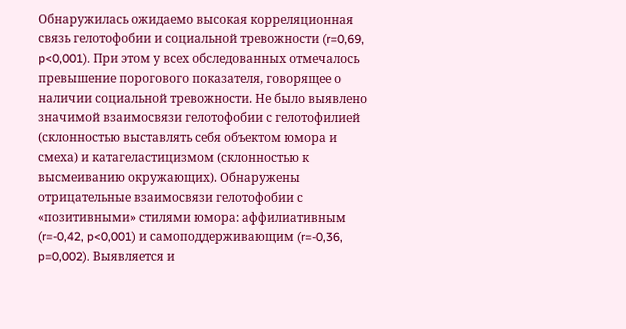Обнаружилась ожидаемо высокая корреляционная связь гелотофобии и социальной тревожности (r=0,69, p<0,001). При этом у всех обследованных отмечалось превышение порогового показателя, говорящее о наличии социальной тревожности. Не было выявлено значимой взаимосвязи гелотофобии с гелотофилией (склонностью выставлять себя объектом юмора и смеха) и катагеластицизмом (склонностью к высмеиванию окружающих). Обнаружены отрицательные взаимосвязи гелотофобии с «позитивными» стилями юмора: аффилиативным (r=-0,42, p<0,001) и самоподдерживающим (r=-0,36, p=0,002). Выявляется и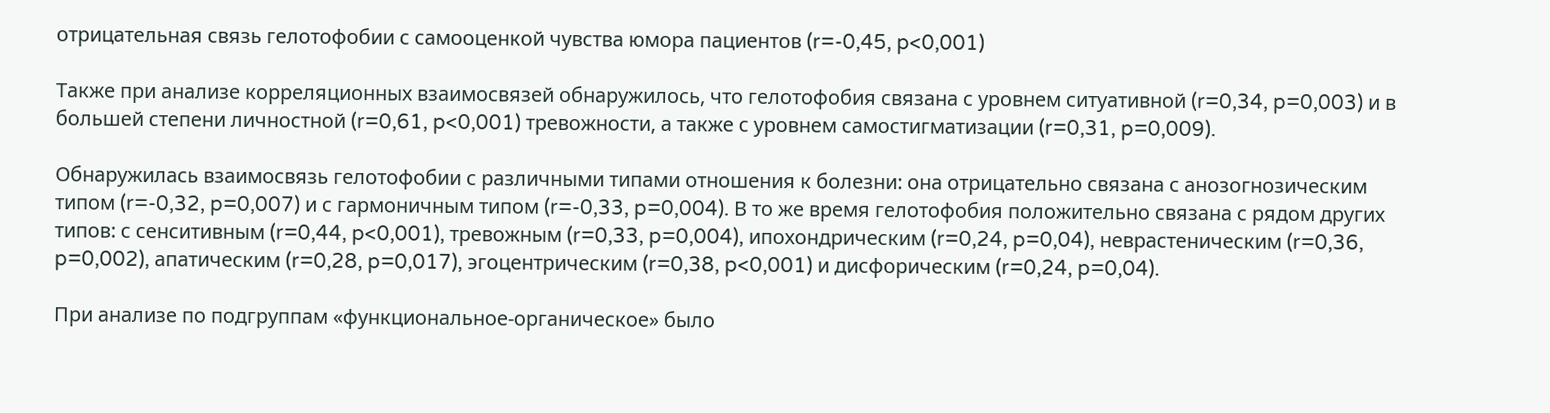отрицательная связь гелотофобии с самооценкой чувства юмора пациентов (r=-0,45, p<0,001)

Также при анализе корреляционных взаимосвязей обнаружилось, что гелотофобия связана с уровнем ситуативной (r=0,34, p=0,003) и в большей степени личностной (r=0,61, p<0,001) тревожности, а также с уровнем самостигматизации (r=0,31, p=0,009).

Обнаружилась взаимосвязь гелотофобии с различными типами отношения к болезни: она отрицательно связана с анозогнозическим типом (r=-0,32, p=0,007) и с гармоничным типом (r=-0,33, p=0,004). В то же время гелотофобия положительно связана с рядом других типов: с сенситивным (r=0,44, p<0,001), тревожным (r=0,33, p=0,004), ипохондрическим (r=0,24, p=0,04), неврастеническим (r=0,36, p=0,002), апатическим (r=0,28, p=0,017), эгоцентрическим (r=0,38, p<0,001) и дисфорическим (r=0,24, p=0,04).

При анализе по подгруппам «функциональное-органическое» было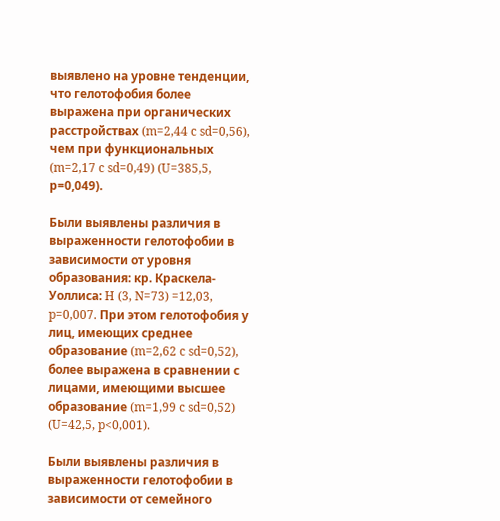выявлено на уровне тенденции, что гелотофобия более выражена при органических расстройствах (m=2,44 c sd=0,56), чем при функциональных (m=2,17 c sd=0,49) (U=385,5, р=0,049).

Были выявлены различия в выраженности гелотофобии в зависимости от уровня образования: кр. Краскела-Уоллиса: H (3, N=73) =12,03, p=0,007. При этом гелотофобия у лиц, имеющих среднее образование (m=2,62 c sd=0,52), более выражена в сравнении с лицами, имеющими высшее образование (m=1,99 c sd=0,52) (U=42,5, p<0,001).

Были выявлены различия в выраженности гелотофобии в зависимости от семейного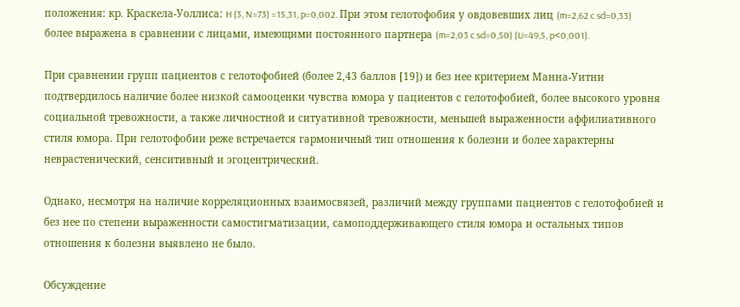положения: кр. Краскела-Уоллиса: H (3, N=73) =15,31, p=0,002. При этом гелотофобия у овдовевших лиц (m=2,62 c sd=0,33) более выражена в сравнении с лицами, имеющими постоянного партнера (m=2,03 c sd=0,50) (U=49,5, p<0,001).

При сравнении групп пациентов с гелотофобией (более 2,43 баллов [19]) и без нее критерием Манна-Уитни подтвердилось наличие более низкой самооценки чувства юмора у пациентов с гелотофобией, более высокого уровня социальной тревожности, а также личностной и ситуативной тревожности, меньшей выраженности аффилиативного стиля юмора. При гелотофобии реже встречается гармоничный тип отношения к болезни и более характерны неврастенический, сенситивный и эгоцентрический.

Однако, несмотря на наличие корреляционных взаимосвязей, различий между группами пациентов с гелотофобией и без нее по степени выраженности самостигматизации, самоподдерживающего стиля юмора и остальных типов отношения к болезни выявлено не было.

Обсуждение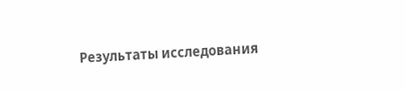Результаты исследования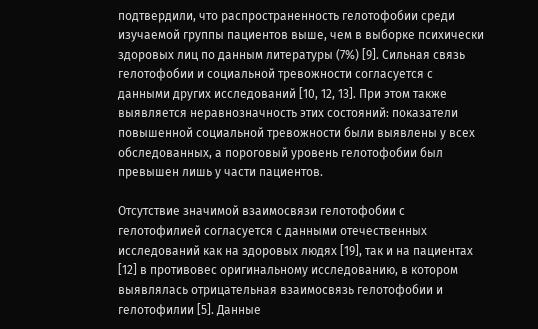подтвердили, что распространенность гелотофобии среди изучаемой группы пациентов выше, чем в выборке психически здоровых лиц по данным литературы (7%) [9]. Сильная связь гелотофобии и социальной тревожности согласуется с данными других исследований [10, 12, 13]. При этом также выявляется неравнозначность этих состояний: показатели повышенной социальной тревожности были выявлены у всех обследованных, а пороговый уровень гелотофобии был превышен лишь у части пациентов.

Отсутствие значимой взаимосвязи гелотофобии с гелотофилией согласуется с данными отечественных исследований как на здоровых людях [19], так и на пациентах [12] в противовес оригинальному исследованию, в котором выявлялась отрицательная взаимосвязь гелотофобии и гелотофилии [5]. Данные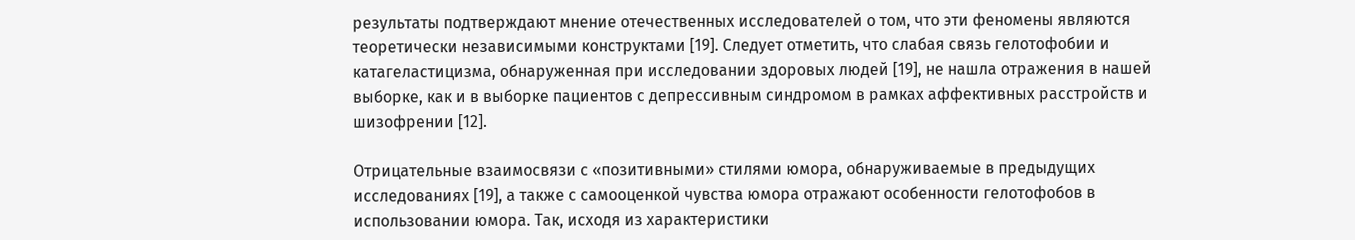результаты подтверждают мнение отечественных исследователей о том, что эти феномены являются теоретически независимыми конструктами [19]. Следует отметить, что слабая связь гелотофобии и катагеластицизма, обнаруженная при исследовании здоровых людей [19], не нашла отражения в нашей выборке, как и в выборке пациентов с депрессивным синдромом в рамках аффективных расстройств и шизофрении [12].

Отрицательные взаимосвязи с «позитивными» стилями юмора, обнаруживаемые в предыдущих исследованиях [19], а также с самооценкой чувства юмора отражают особенности гелотофобов в использовании юмора. Так, исходя из характеристики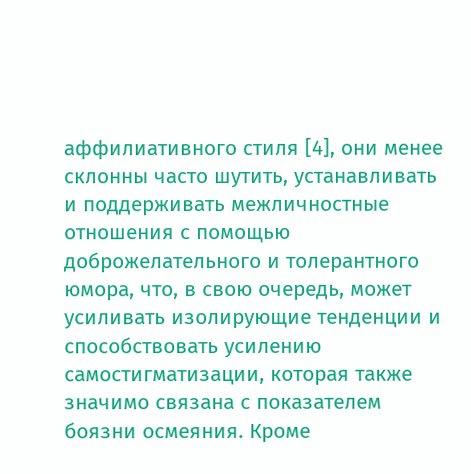аффилиативного стиля [4], они менее склонны часто шутить, устанавливать и поддерживать межличностные отношения с помощью доброжелательного и толерантного юмора, что, в свою очередь, может усиливать изолирующие тенденции и способствовать усилению самостигматизации, которая также значимо связана с показателем боязни осмеяния. Кроме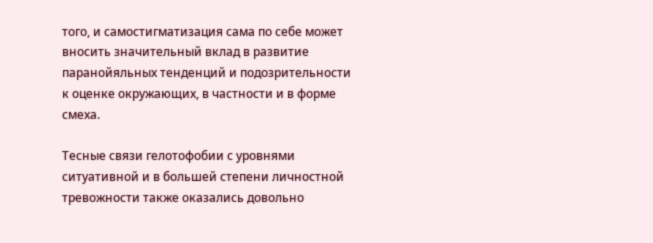того, и самостигматизация сама по себе может вносить значительный вклад в развитие паранойяльных тенденций и подозрительности к оценке окружающих, в частности и в форме смеха.

Тесные связи гелотофобии с уровнями ситуативной и в большей степени личностной тревожности также оказались довольно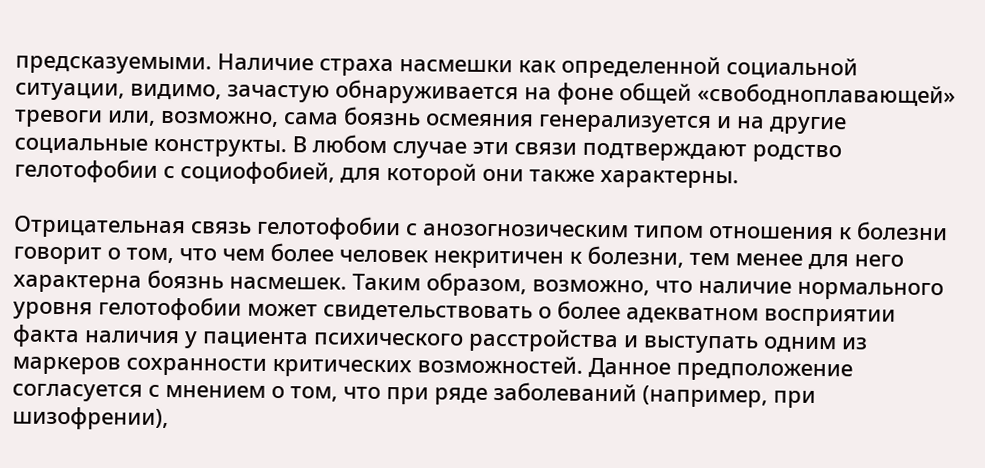предсказуемыми. Наличие страха насмешки как определенной социальной ситуации, видимо, зачастую обнаруживается на фоне общей «свободноплавающей» тревоги или, возможно, сама боязнь осмеяния генерализуется и на другие социальные конструкты. В любом случае эти связи подтверждают родство гелотофобии с социофобией, для которой они также характерны.

Отрицательная связь гелотофобии с анозогнозическим типом отношения к болезни говорит о том, что чем более человек некритичен к болезни, тем менее для него характерна боязнь насмешек. Таким образом, возможно, что наличие нормального уровня гелотофобии может свидетельствовать о более адекватном восприятии факта наличия у пациента психического расстройства и выступать одним из маркеров сохранности критических возможностей. Данное предположение согласуется с мнением о том, что при ряде заболеваний (например, при шизофрении),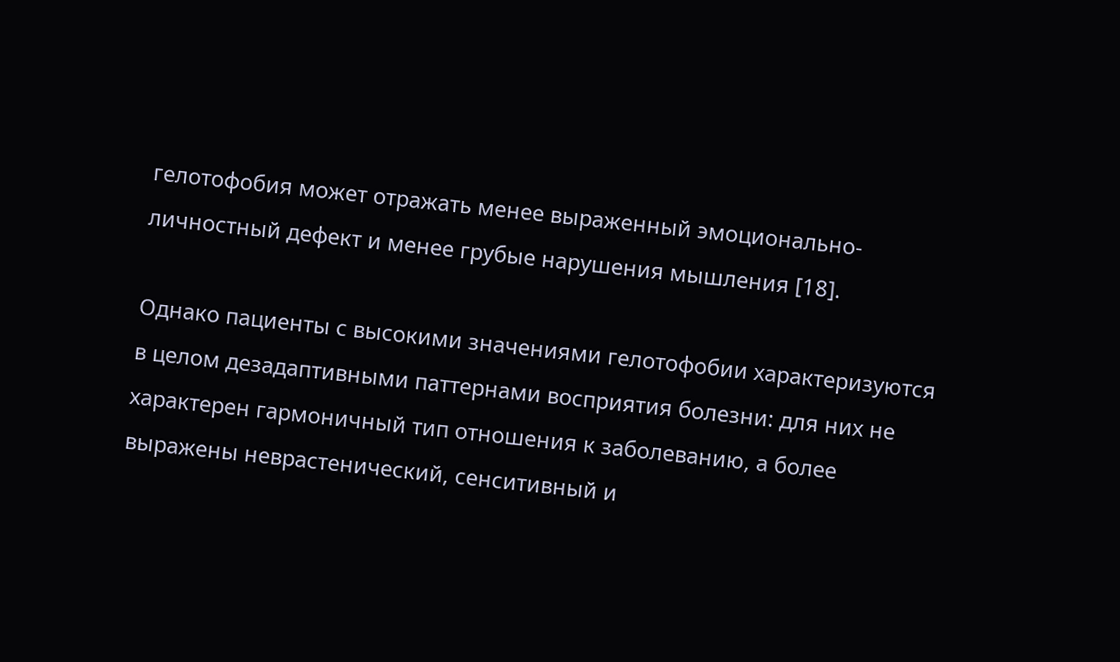гелотофобия может отражать менее выраженный эмоционально-личностный дефект и менее грубые нарушения мышления [18].

Однако пациенты с высокими значениями гелотофобии характеризуются в целом дезадаптивными паттернами восприятия болезни: для них не характерен гармоничный тип отношения к заболеванию, а более выражены неврастенический, сенситивный и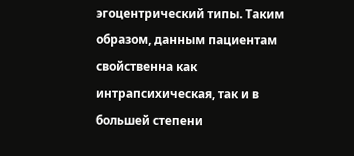эгоцентрический типы. Таким образом, данным пациентам свойственна как интрапсихическая, так и в большей степени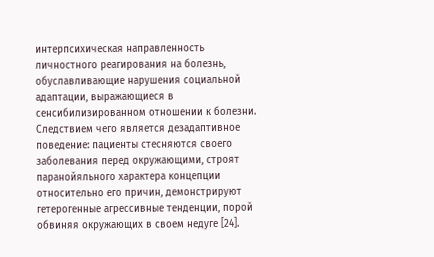интерпсихическая направленность личностного реагирования на болезнь, обуславливающие нарушения социальной адаптации, выражающиеся в сенсибилизированном отношении к болезни. Следствием чего является дезадаптивное поведение: пациенты стесняются своего заболевания перед окружающими, строят паранойяльного характера концепции относительно его причин, демонстрируют гетерогенные агрессивные тенденции, порой обвиняя окружающих в своем недуге [24].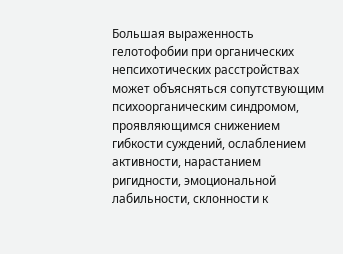Большая выраженность гелотофобии при органических непсихотических расстройствах может объясняться сопутствующим психоорганическим синдромом, проявляющимся снижением гибкости суждений, ослаблением активности, нарастанием ригидности, эмоциональной лабильности, склонности к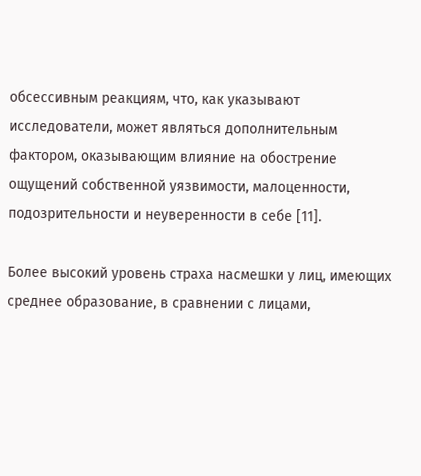обсессивным реакциям, что, как указывают исследователи, может являться дополнительным фактором, оказывающим влияние на обострение ощущений собственной уязвимости, малоценности, подозрительности и неуверенности в себе [11].

Более высокий уровень страха насмешки у лиц, имеющих среднее образование, в сравнении с лицами,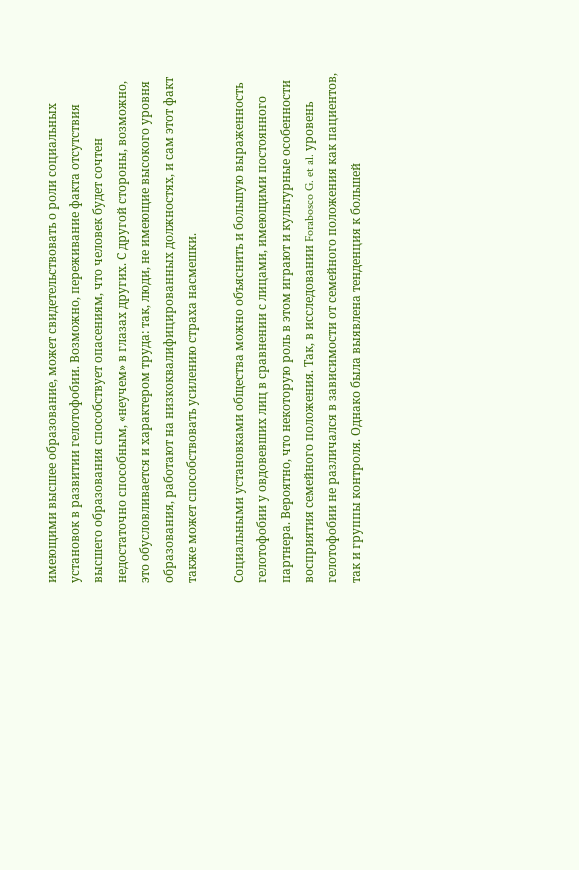имеющими высшее образование, может свидетельствовать о роли социальных установок в развитии гелотофобии. Возможно, переживание факта отсутствия высшего образования способствует опасениям, что человек будет сочтен недостаточно способным, «неучем» в глазах других. С другой стороны, возможно, это обусловливается и характером труда: так, люди, не имеющие высокого уровня образования, работают на низкоквалифицированных должностях, и сам этот факт также может способствовать усилению страха насмешки.

Социальными установками общества можно объяснить и большую выраженность гелотофобии у овдовевших лиц в сравнении с лицами, имеющими постоянного партнера. Вероятно, что некоторую роль в этом играют и культурные особенности восприятия семейного положения. Так, в исследовании Forabosco G. et al. уровень гелотофобии не различался в зависимости от семейного положения как пациентов, так и группы контроля. Однако была выявлена тенденция к большей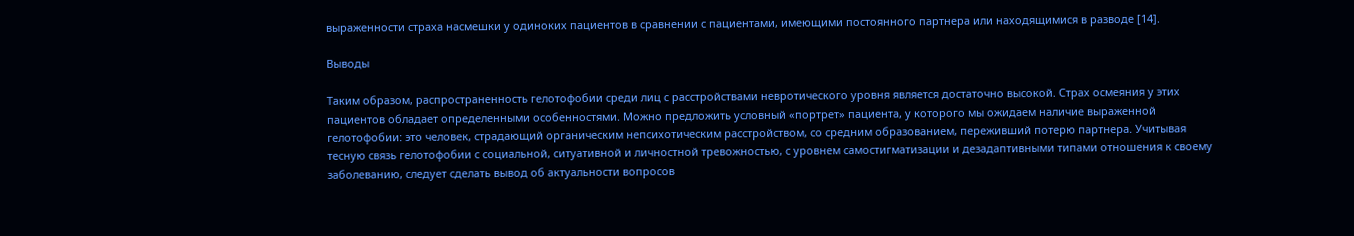выраженности страха насмешки у одиноких пациентов в сравнении с пациентами, имеющими постоянного партнера или находящимися в разводе [14].

Выводы

Таким образом, распространенность гелотофобии среди лиц с расстройствами невротического уровня является достаточно высокой. Страх осмеяния у этих пациентов обладает определенными особенностями. Можно предложить условный «портрет» пациента, у которого мы ожидаем наличие выраженной гелотофобии: это человек, страдающий органическим непсихотическим расстройством, со средним образованием, переживший потерю партнера. Учитывая тесную связь гелотофобии с социальной, ситуативной и личностной тревожностью, с уровнем самостигматизации и дезадаптивными типами отношения к своему заболеванию, следует сделать вывод об актуальности вопросов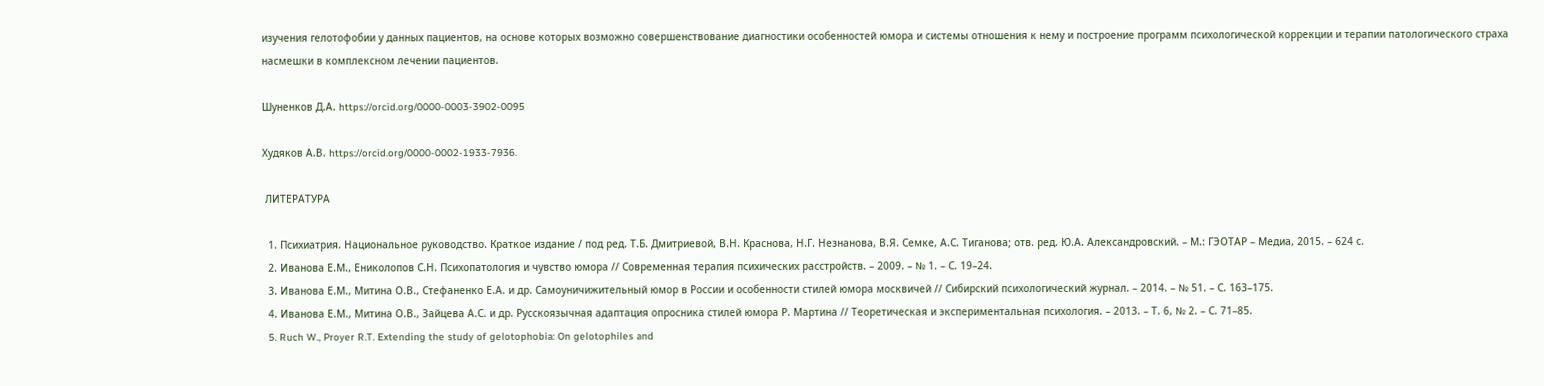изучения гелотофобии у данных пациентов, на основе которых возможно совершенствование диагностики особенностей юмора и системы отношения к нему и построение программ психологической коррекции и терапии патологического страха насмешки в комплексном лечении пациентов.

Шуненков Д.А. https://orcid.org/0000-0003-3902-0095

Худяков А.В. https://orcid.org/0000-0002-1933-7936.

 ЛИТЕРАТУРА

  1. Психиатрия. Национальное руководство. Краткое издание / под ред. Т.Б. Дмитриевой, В.Н. Краснова, Н.Г. Незнанова, В.Я. Семке, А.С. Тиганова; отв. ред. Ю.А. Александровский. – М.: ГЭОТАР – Медиа, 2015. – 624 с.
  2. Иванова Е.М., Ениколопов С.Н. Психопатология и чувство юмора // Современная терапия психических расстройств. – 2009. – № 1. – С. 19–24.
  3. Иванова Е.М., Митина О.В., Стефаненко Е.А. и др. Самоуничижительный юмор в России и особенности стилей юмора москвичей // Сибирский психологический журнал. – 2014. – № 51. – С. 163–175.
  4. Иванова Е.М., Митина О.В., Зайцева А.С. и др. Русскоязычная адаптация опросника стилей юмора Р. Мартина // Теоретическая и экспериментальная психология. – 2013. – Т. 6, № 2. – С. 71–85.
  5. Ruch W., Proyer R.T. Extending the study of gelotophobia: On gelotophiles and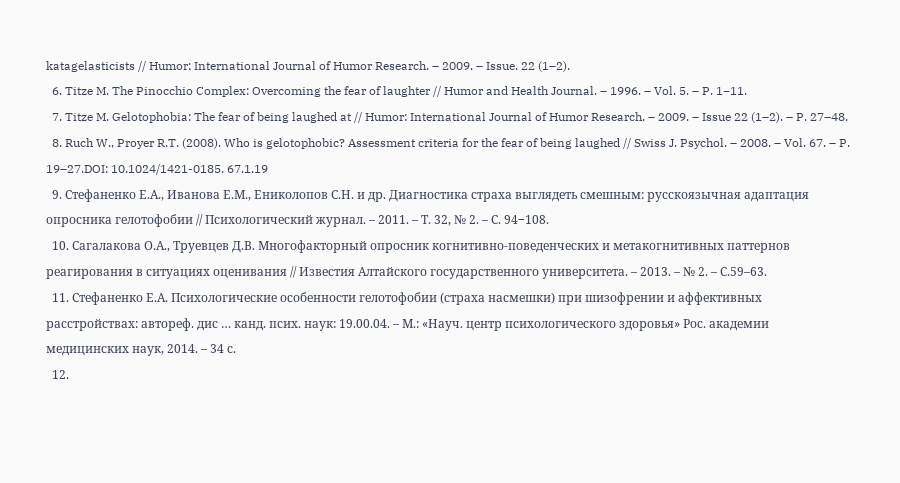katagelasticists // Humor: International Journal of Humor Research. – 2009. – Issue. 22 (1–2).
  6. Titze M. The Pinocchio Complex: Overcoming the fear of laughter // Humor and Health Journal. – 1996. – Vol. 5. – P. 1−11.
  7. Titze M. Gelotophobia: The fear of being laughed at // Humor: International Journal of Humor Research. – 2009. – Issue 22 (1–2). – P. 27–48.
  8. Ruch W., Proyer R.T. (2008). Who is gelotophobic? Assessment criteria for the fear of being laughed // Swiss J. Psychol. – 2008. – Vol. 67. – P. 19–27.DOI: 10.1024/1421-0185. 67.1.19
  9. Стефаненко Е.А., Иванова Е.М., Ениколопов С.Н. и др. Диагностика страха выглядеть смешным: русскоязычная адаптация опросника гелотофобии // Психологический журнал. – 2011. – Т. 32, № 2. – С. 94−108.
  10. Сагалакова О.А., Труевцев Д.В. Многофакторный опросник когнитивно-поведенческих и метакогнитивных паттернов реагирования в ситуациях оценивания // Известия Алтайского государственного университета. – 2013. – № 2. – С.59–63.
  11. Стефаненко Е.А. Психологические особенности гелотофобии (страха насмешки) при шизофрении и аффективных расстройствах: автореф. дис … канд. псих. наук: 19.00.04. – М.: «Науч. центр психологического здоровья» Рос. академии медицинских наук, 2014. – 34 с.
  12.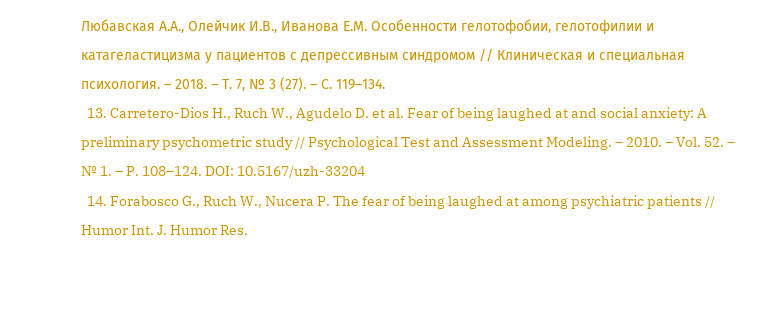Любавская А.А., Олейчик И.В., Иванова Е.М. Особенности гелотофобии, гелотофилии и катагеластицизма у пациентов с депрессивным синдромом // Клиническая и специальная психология. – 2018. – Т. 7, № 3 (27). – С. 119–134.
  13. Carretero-Dios H., Ruch W., Agudelo D. et al. Fear of being laughed at and social anxiety: A preliminary psychometric study // Psychological Test and Assessment Modeling. – 2010. – Vol. 52. – № 1. – P. 108–124. DOI: 10.5167/uzh-33204
  14. Forabosco G., Ruch W., Nucera P. The fear of being laughed at among psychiatric patients // Humor Int. J. Humor Res.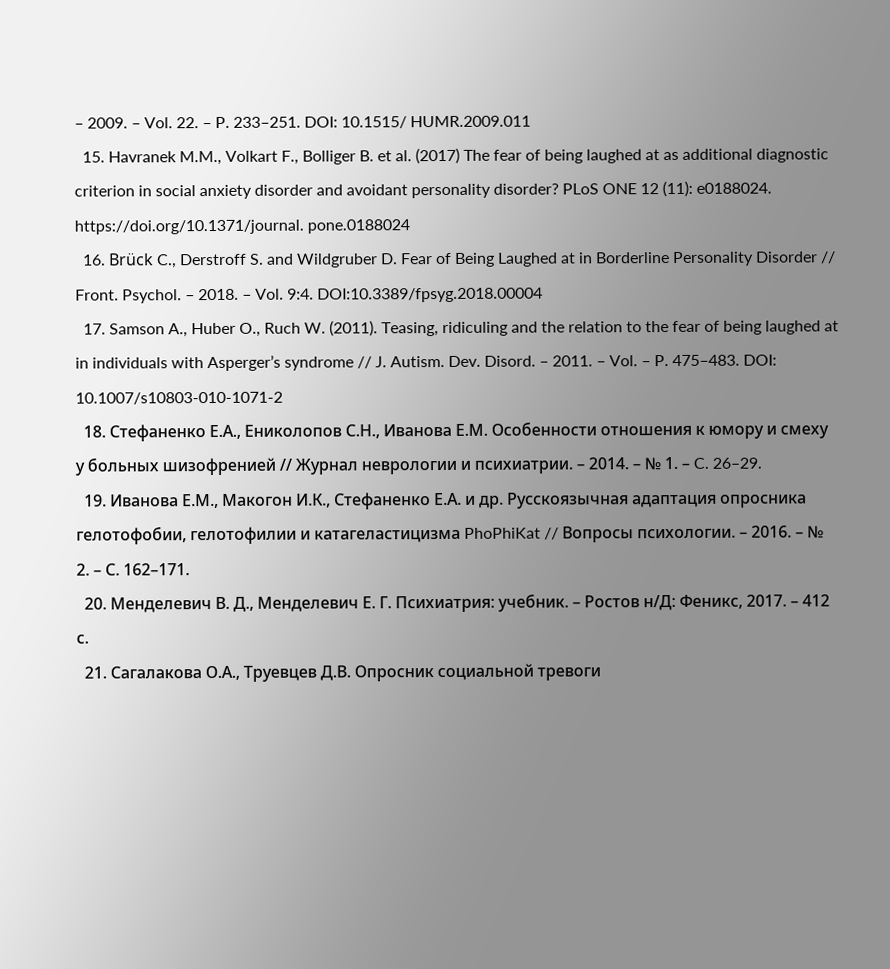– 2009. – Vol. 22. – P. 233–251. DOI: 10.1515/ HUMR.2009.011
  15. Havranek M.M., Volkart F., Bolliger B. et al. (2017) The fear of being laughed at as additional diagnostic criterion in social anxiety disorder and avoidant personality disorder? PLoS ONE 12 (11): e0188024. https://doi.org/10.1371/journal. pone.0188024
  16. Brück C., Derstroff S. and Wildgruber D. Fear of Being Laughed at in Borderline Personality Disorder // Front. Psychol. – 2018. – Vol. 9:4. DOI:10.3389/fpsyg.2018.00004
  17. Samson A., Huber O., Ruch W. (2011). Teasing, ridiculing and the relation to the fear of being laughed at in individuals with Asperger’s syndrome // J. Autism. Dev. Disord. – 2011. – Vol. – P. 475–483. DOI: 10.1007/s10803-010-1071-2
  18. Стефаненко Е.А., Ениколопов С.Н., Иванова Е.М. Особенности отношения к юмору и смеху у больных шизофренией // Журнал неврологии и психиатрии. – 2014. – № 1. – C. 26–29.
  19. Иванова Е.М., Макогон И.К., Стефаненко Е.А. и др. Русскоязычная адаптация опросника гелотофобии, гелотофилии и катагеластицизма PhoPhiKat // Вопросы психологии. – 2016. – № 2. – С. 162–171.
  20. Менделевич В. Д., Менделевич Е. Г. Психиатрия: учебник. – Ростов н/Д: Феникс, 2017. – 412 с.
  21. Сагалакова О.А., Труевцев Д.В. Опросник социальной тревоги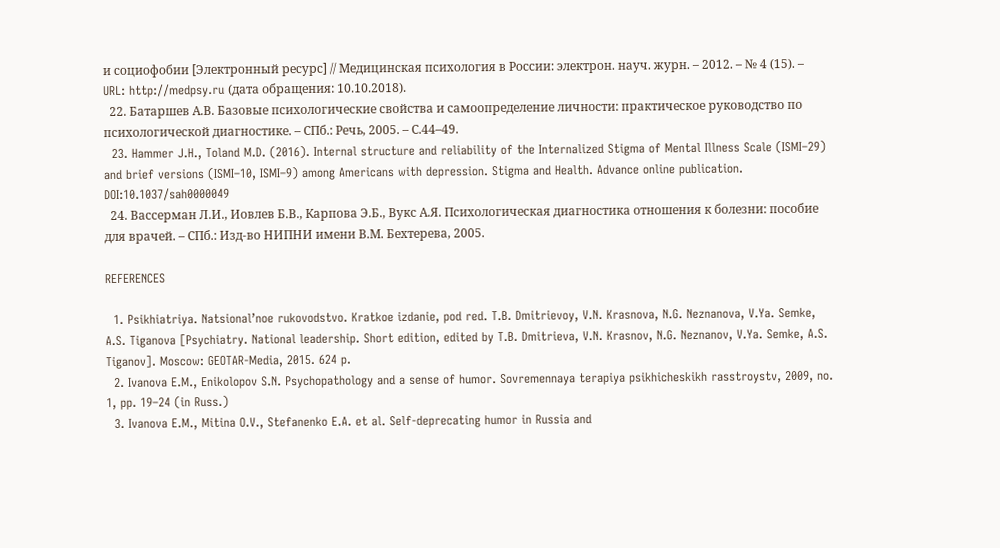и социофобии [Электронный ресурс] // Медицинская психология в России: электрон. науч. журн. – 2012. – № 4 (15). – URL: http://medpsy.ru (дата обращения: 10.10.2018).
  22. Батаршев А.В. Базовые психологические свойства и самоопределение личности: практическое руководство по психологической диагностике. – СПб.: Речь, 2005. – С.44–49.
  23. Hammer J.H., Toland M.D. (2016). Internal structure and reliability of the Internalized Stigma of Mental Illness Scale (ISMI–29) and brief versions (ISMI–10, ISMI–9) among Americans with depression. Stigma and Health. Advance online publication. DOI:10.1037/sah0000049
  24. Вассерман Л.И., Иовлев Б.В., Карпова Э.Б., Вукс А.Я. Психологическая диагностика отношения к болезни: пособие для врачей. – СПб.: Изд-во НИПНИ имени В.М. Бехтерева, 2005.

REFERENCES

  1. Psikhiatriya. Natsional’noe rukovodstvo. Kratkoe izdanie, pod red. T.B. Dmitrievoy, V.N. Krasnova, N.G. Neznanova, V.Ya. Semke, A.S. Tiganova [Psychiatry. National leadership. Short edition, edited by T.B. Dmitrieva, V.N. Krasnov, N.G. Neznanov, V.Ya. Semke, A.S. Tiganov]. Moscow: GEOTAR-Media, 2015. 624 p.
  2. Ivanova E.M., Enikolopov S.N. Psychopathology and a sense of humor. Sovremennaya terapiya psikhicheskikh rasstroystv, 2009, no. 1, pp. 19–24 (in Russ.)
  3. Ivanova E.M., Mitina O.V., Stefanenko E.A. et al. Self-deprecating humor in Russia and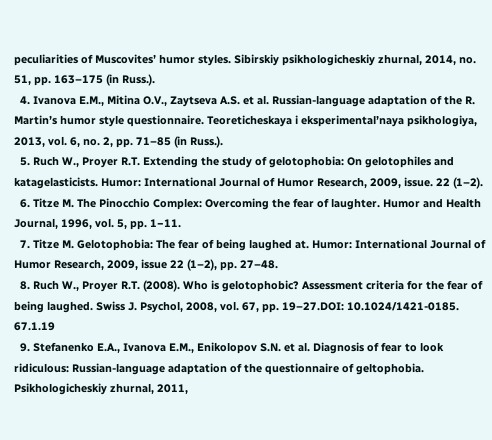peculiarities of Muscovites’ humor styles. Sibirskiy psikhologicheskiy zhurnal, 2014, no. 51, pp. 163–175 (in Russ.).
  4. Ivanova E.M., Mitina O.V., Zaytseva A.S. et al. Russian-language adaptation of the R. Martin’s humor style questionnaire. Teoreticheskaya i eksperimental’naya psikhologiya, 2013, vol. 6, no. 2, pp. 71–85 (in Russ.).
  5. Ruch W., Proyer R.T. Extending the study of gelotophobia: On gelotophiles and katagelasticists. Humor: International Journal of Humor Research, 2009, issue. 22 (1–2).
  6. Titze M. The Pinocchio Complex: Overcoming the fear of laughter. Humor and Health Journal, 1996, vol. 5, pp. 1−11.
  7. Titze M. Gelotophobia: The fear of being laughed at. Humor: International Journal of Humor Research, 2009, issue 22 (1–2), pp. 27–48.
  8. Ruch W., Proyer R.T. (2008). Who is gelotophobic? Assessment criteria for the fear of being laughed. Swiss J. Psychol, 2008, vol. 67, pp. 19–27.DOI: 10.1024/1421-0185. 67.1.19
  9. Stefanenko E.A., Ivanova E.M., Enikolopov S.N. et al. Diagnosis of fear to look ridiculous: Russian-language adaptation of the questionnaire of geltophobia. Psikhologicheskiy zhurnal, 2011,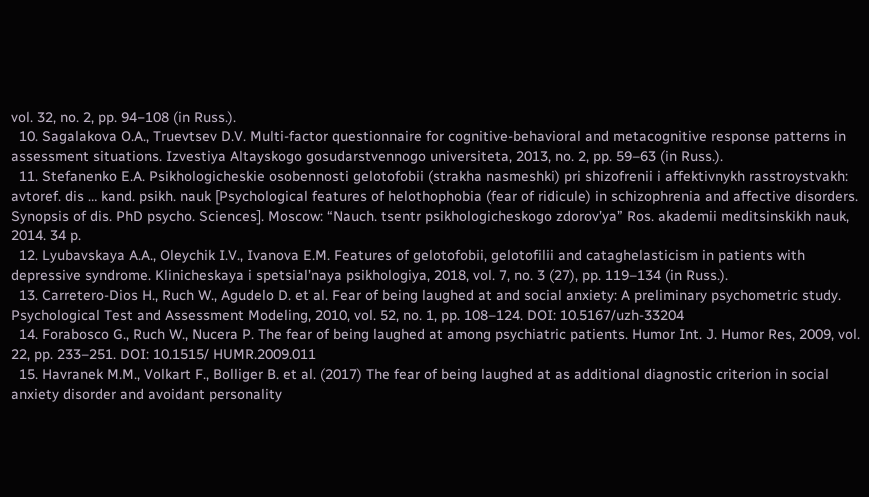vol. 32, no. 2, pp. 94−108 (in Russ.).
  10. Sagalakova O.A., Truevtsev D.V. Multi-factor questionnaire for cognitive-behavioral and metacognitive response patterns in assessment situations. Izvestiya Altayskogo gosudarstvennogo universiteta, 2013, no. 2, pp. 59–63 (in Russ.).
  11. Stefanenko E.A. Psikhologicheskie osobennosti gelotofobii (strakha nasmeshki) pri shizofrenii i affektivnykh rasstroystvakh: avtoref. dis … kand. psikh. nauk [Psychological features of helothophobia (fear of ridicule) in schizophrenia and affective disorders. Synopsis of dis. PhD psycho. Sciences]. Moscow: “Nauch. tsentr psikhologicheskogo zdorov’ya” Ros. akademii meditsinskikh nauk, 2014. 34 p.
  12. Lyubavskaya A.A., Oleychik I.V., Ivanova E.M. Features of gelotofobii, gelotofilii and cataghelasticism in patients with depressive syndrome. Klinicheskaya i spetsial’naya psikhologiya, 2018, vol. 7, no. 3 (27), pp. 119–134 (in Russ.).
  13. Carretero-Dios H., Ruch W., Agudelo D. et al. Fear of being laughed at and social anxiety: A preliminary psychometric study. Psychological Test and Assessment Modeling, 2010, vol. 52, no. 1, pp. 108–124. DOI: 10.5167/uzh-33204
  14. Forabosco G., Ruch W., Nucera P. The fear of being laughed at among psychiatric patients. Humor Int. J. Humor Res, 2009, vol. 22, pp. 233–251. DOI: 10.1515/ HUMR.2009.011
  15. Havranek M.M., Volkart F., Bolliger B. et al. (2017) The fear of being laughed at as additional diagnostic criterion in social anxiety disorder and avoidant personality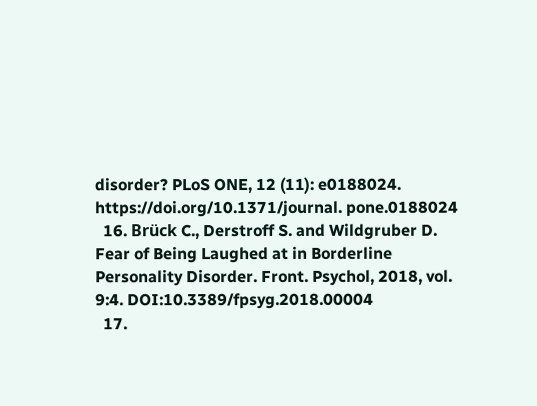disorder? PLoS ONE, 12 (11): e0188024. https://doi.org/10.1371/journal. pone.0188024
  16. Brück C., Derstroff S. and Wildgruber D. Fear of Being Laughed at in Borderline Personality Disorder. Front. Psychol, 2018, vol. 9:4. DOI:10.3389/fpsyg.2018.00004
  17.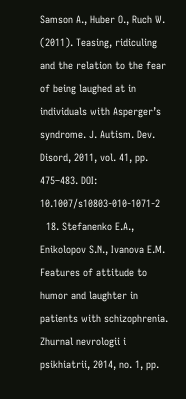Samson A., Huber O., Ruch W. (2011). Teasing, ridiculing and the relation to the fear of being laughed at in individuals with Asperger’s syndrome. J. Autism. Dev. Disord, 2011, vol. 41, pp. 475–483. DOI: 10.1007/s10803-010-1071-2
  18. Stefanenko E.A., Enikolopov S.N., Ivanova E.M. Features of attitude to humor and laughter in patients with schizophrenia. Zhurnal nevrologii i psikhiatrii, 2014, no. 1, pp.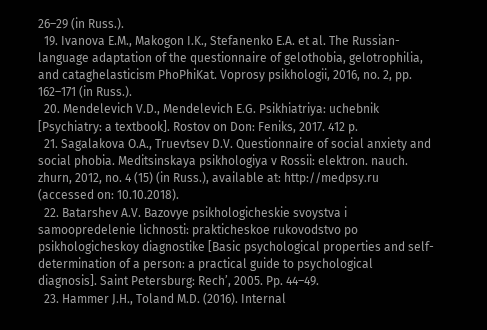26–29 (in Russ.).
  19. Ivanova E.M., Makogon I.K., Stefanenko E.A. et al. The Russian-language adaptation of the questionnaire of gelothobia, gelotrophilia, and cataghelasticism PhoPhiKat. Voprosy psikhologii, 2016, no. 2, pp. 162–171 (in Russ.).
  20. Mendelevich V.D., Mendelevich E.G. Psikhiatriya: uchebnik [Psychiatry: a textbook]. Rostov on Don: Feniks, 2017. 412 p.
  21. Sagalakova O.A., Truevtsev D.V. Questionnaire of social anxiety and social phobia. Meditsinskaya psikhologiya v Rossii: elektron. nauch. zhurn, 2012, no. 4 (15) (in Russ.), available at: http://medpsy.ru (accessed on: 10.10.2018).
  22. Batarshev A.V. Bazovye psikhologicheskie svoystva i samoopredelenie lichnosti: prakticheskoe rukovodstvo po psikhologicheskoy diagnostike [Basic psychological properties and self-determination of a person: a practical guide to psychological diagnosis]. Saint Petersburg: Rech’, 2005. Pp. 44–49.
  23. Hammer J.H., Toland M.D. (2016). Internal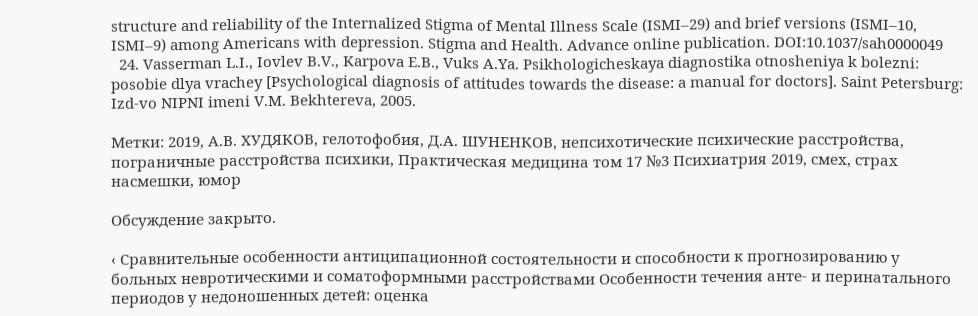structure and reliability of the Internalized Stigma of Mental Illness Scale (ISMI–29) and brief versions (ISMI–10, ISMI–9) among Americans with depression. Stigma and Health. Advance online publication. DOI:10.1037/sah0000049
  24. Vasserman L.I., Iovlev B.V., Karpova E.B., Vuks A.Ya. Psikhologicheskaya diagnostika otnosheniya k bolezni: posobie dlya vrachey [Psychological diagnosis of attitudes towards the disease: a manual for doctors]. Saint Petersburg: Izd-vo NIPNI imeni V.M. Bekhtereva, 2005.

Метки: 2019, А.В. ХУДЯКОВ, гелотофобия, Д.А. ШУНЕНКОВ, непсихотические психические расстройства, пограничные расстройства психики, Практическая медицина том 17 №3 Психиатрия 2019, смех, страх насмешки, юмор

Обсуждение закрыто.

‹ Сравнительные особенности антиципационной состоятельности и способности к прогнозированию у больных невротическими и соматоформными расстройствами Особенности течения анте- и перинатального периодов у недоношенных детей: оценка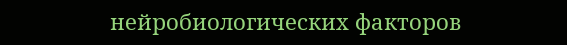нейробиологических факторов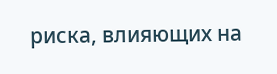риска, влияющих на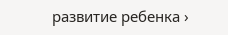развитие ребенка ›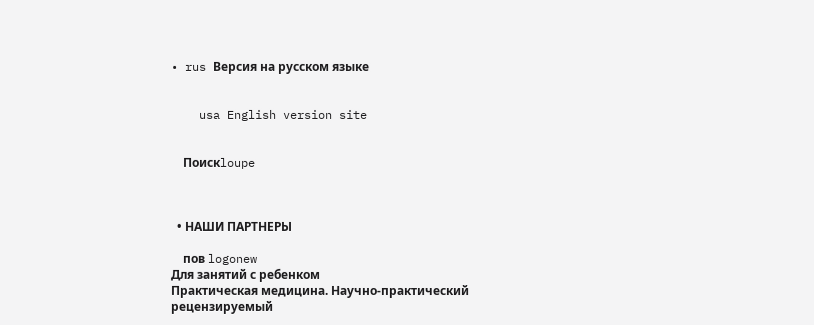• rus Версия на русском языке


    usa English version site


    Поискloupe



  • НАШИ ПАРТНЕРЫ

    пов logonew
Для занятий с ребенком
Практическая медицина. Научно-практический рецензируемый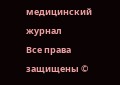медицинский журнал
Все права защищены ©